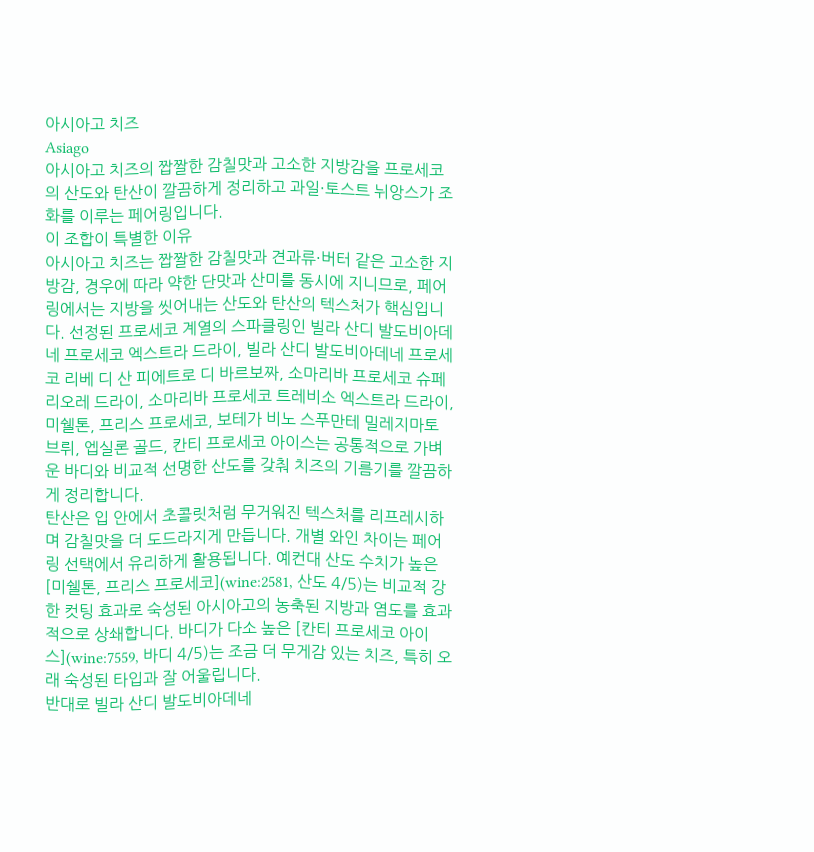아시아고 치즈
Asiago
아시아고 치즈의 짭짤한 감칠맛과 고소한 지방감을 프로세코의 산도와 탄산이 깔끔하게 정리하고 과일·토스트 뉘앙스가 조화를 이루는 페어링입니다.
이 조합이 특별한 이유
아시아고 치즈는 짭짤한 감칠맛과 견과류·버터 같은 고소한 지방감, 경우에 따라 약한 단맛과 산미를 동시에 지니므로, 페어링에서는 지방을 씻어내는 산도와 탄산의 텍스처가 핵심입니다. 선정된 프로세코 계열의 스파클링인 빌라 산디 발도비아데네 프로세코 엑스트라 드라이, 빌라 산디 발도비아데네 프로세코 리베 디 산 피에트로 디 바르보짜, 소마리바 프로세코 슈페리오레 드라이, 소마리바 프로세코 트레비소 엑스트라 드라이, 미쉘톤, 프리스 프로세코, 보테가 비노 스푸만테 밀레지마토 브뤼, 엡실론 골드, 칸티 프로세코 아이스는 공통적으로 가벼운 바디와 비교적 선명한 산도를 갖춰 치즈의 기름기를 깔끔하게 정리합니다.
탄산은 입 안에서 초콜릿처럼 무거워진 텍스처를 리프레시하며 감칠맛을 더 도드라지게 만듭니다. 개별 와인 차이는 페어링 선택에서 유리하게 활용됩니다. 예컨대 산도 수치가 높은 [미쉘톤, 프리스 프로세코](wine:2581, 산도 4/5)는 비교적 강한 컷팅 효과로 숙성된 아시아고의 농축된 지방과 염도를 효과적으로 상쇄합니다. 바디가 다소 높은 [칸티 프로세코 아이스](wine:7559, 바디 4/5)는 조금 더 무게감 있는 치즈, 특히 오래 숙성된 타입과 잘 어울립니다.
반대로 빌라 산디 발도비아데네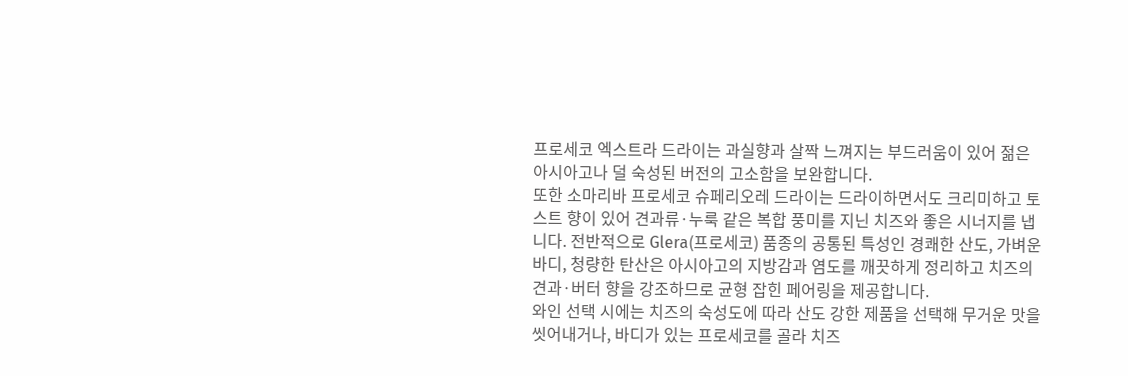프로세코 엑스트라 드라이는 과실향과 살짝 느껴지는 부드러움이 있어 젊은 아시아고나 덜 숙성된 버전의 고소함을 보완합니다.
또한 소마리바 프로세코 슈페리오레 드라이는 드라이하면서도 크리미하고 토스트 향이 있어 견과류·누룩 같은 복합 풍미를 지닌 치즈와 좋은 시너지를 냅니다. 전반적으로 Glera(프로세코) 품종의 공통된 특성인 경쾌한 산도, 가벼운 바디, 청량한 탄산은 아시아고의 지방감과 염도를 깨끗하게 정리하고 치즈의 견과·버터 향을 강조하므로 균형 잡힌 페어링을 제공합니다.
와인 선택 시에는 치즈의 숙성도에 따라 산도 강한 제품을 선택해 무거운 맛을 씻어내거나, 바디가 있는 프로세코를 골라 치즈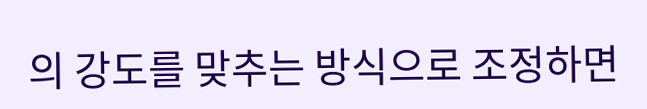의 강도를 맞추는 방식으로 조정하면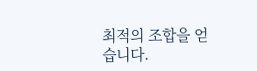최적의 조합을 얻습니다.